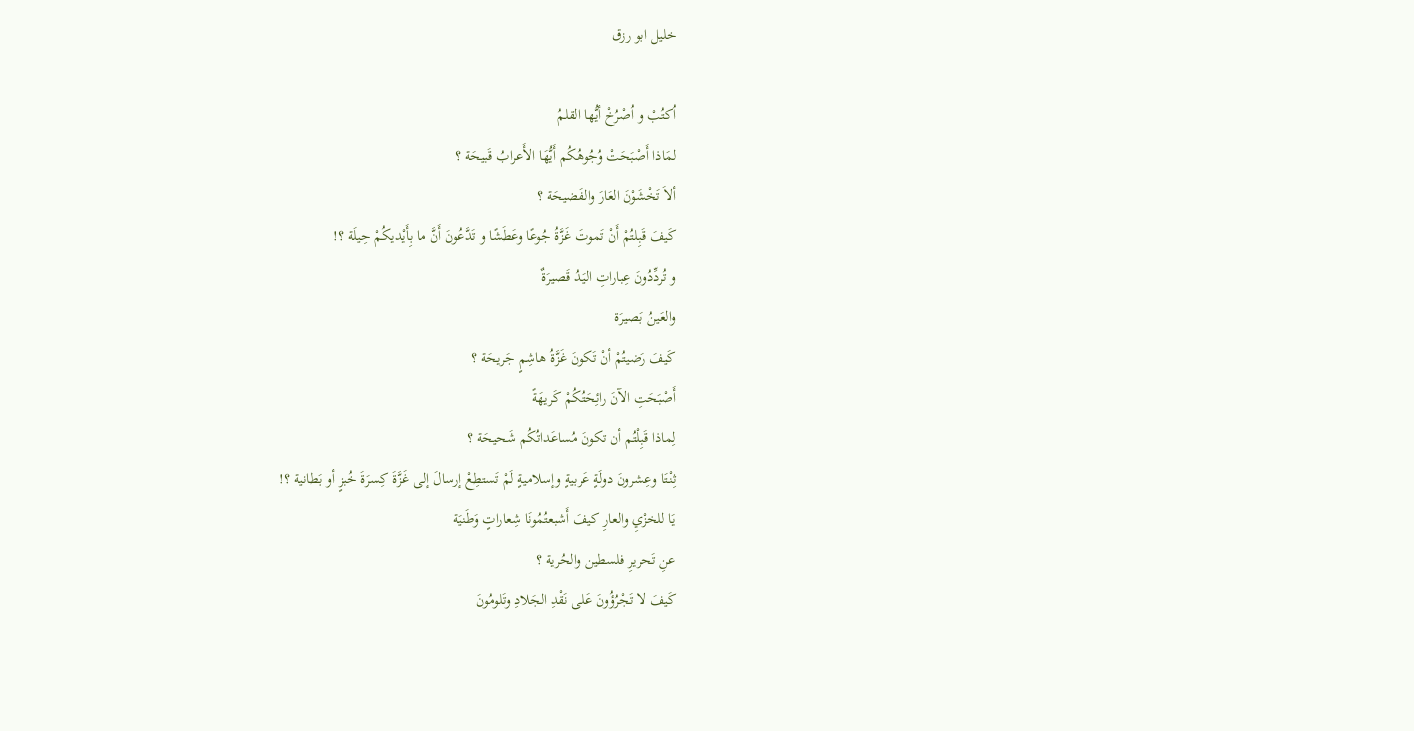خليل ابو رزق

اُكتُبْ و اُصْرُخْ أيُّها القلمُ
لمَاذا أَصْبَحَتْ وُجُوهُكُم أَيُّهَا الأَعرابُ قَبيحَة ؟
ألاَ تَخْشَوْنَ العَارَ والفَضيحَة ؟
كَيفَ قَبِلتُمْ أَنْ تَموتَ غَزَّةُ جُوعًا وعَطَشًا و تَدَّعُونَ أَنَّ ما بِأَيْديكُمْ حِيلَة ؟!
و تُردِّدُونَ عِباراتِ اليَدُ قَصيرَةٌ
والعَينُ بَصيرَة
كَيفَ رَضيتُمْ أنْ تَكونَ غَزَّةُ هاشِمٍ جَريحَة ؟
أَصْبَحَتِ الآنَ رائِحَتُكُمْ كَريهَةً
لِماذا قَبِلْتُم أن تكونَ مُساعَداتُكُم شَحيحَة ؟
ثِنْتَا وعِشرونَ دولَةٍ عَربيةٍ وإسلاميةٍ لَمْ تَستطِعْ إرسالَ إلى غَزَّةَ كِسرَةَ خُبزٍ أو بَطانية ؟!
يَا للخزْيِ والعارِ كيفَ أَشبعتُمُونَا شِعاراتٍ وَطَنيَة
عنِ تَحريرِ فلسطين والحُرية ؟
كَيفَ لا تَجْرُؤُونَ عَلى نَقْدِ الجَلادِ وتَلومُونَ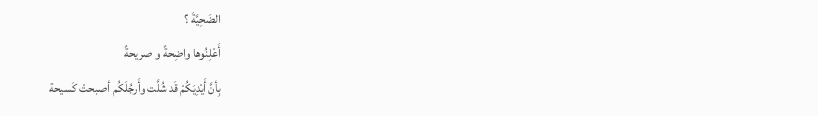الضَحِيَّةَ ؟
أَعْلِنُوها واضِحةً و صريحةً
بِأنَّ أَيْدِيَكُمْ قَد شُلَّت وأَرجُلَكُم أصبحتْ كَسيحة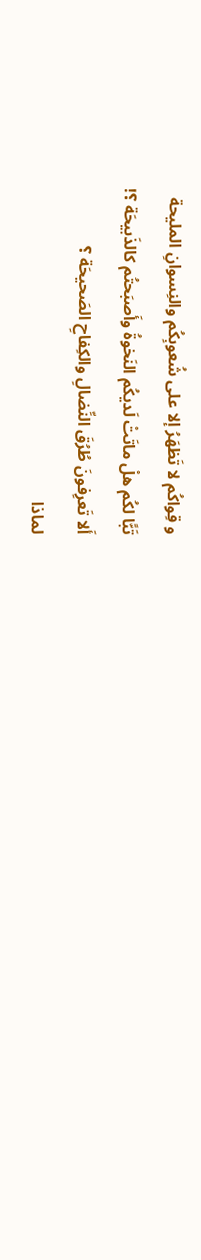و قِواكُم لا تَظهَرُ إلا على شُعوبِكُم والنِسوانِ المليحة
تَبًّا لكُم هلْ ماتَتْ لَديكُم النَخوةُ وأَصبَحتُم كالذَبيحَة ؟!
أَلا تَعرِفونَ طُرُقَ النِّضالِ والكِفاحِ الصَحيحَة ؟
لماذا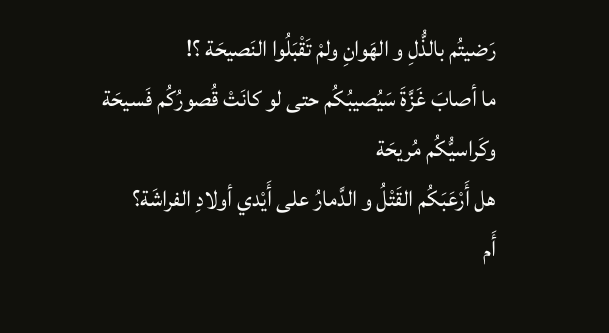رَضيتُم بالذُّلِ و الهَوانِ ولمْ تَقْبَلُوا النَصيحَة ؟!
ما أصابَ غَزَّةَ سَيُصيبُكُم حتى لو كانَتْ قُصورُكُم فَسيحَة
وكَراسيُّكُم مُريحَة
هل أَرْعَبَكُم القَتْلُ و الدَّمارُ على أَيْدي أولادِ الفراشَة؟
أَم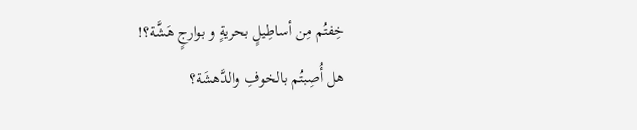خِفتُم مِن أساطِيلٍ بحريةٍ و بوارجٍ هَشَّة؟!
هل أُصِبتُم بالخوفِ والدَّهشَة؟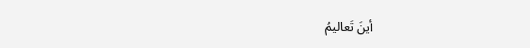أينَ تَعاليمُ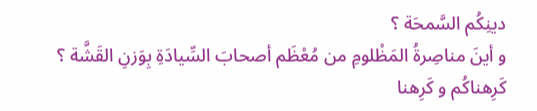دينِكُم السَّمحَة ؟
و أينَ مناصِرةُ المَظْلومِ من مُعْظَم أصحابَ السِّيادَةِ بِوَزنِ القَشَّة ؟
كَرِهناكُم و كَرِهنا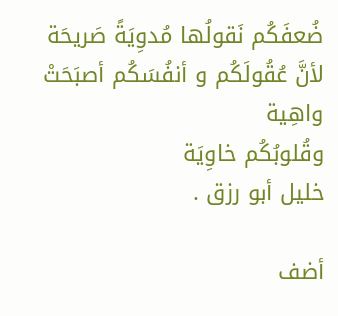ضُعفَكُم نَقولُها مُدوِيَةً صَريحَة
لأنَّ عُقُولَكُم و أنفُسَكُم أصبَحَتْ واهِية
وقُلوبُكُم خاوِيَة
خليل أبو رزق .

أضف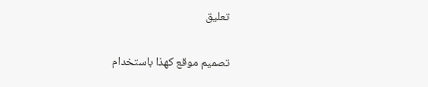تعليق

تصميم موقع كهذا باستخدام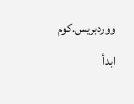ووردبريس.كوم
ابدأ